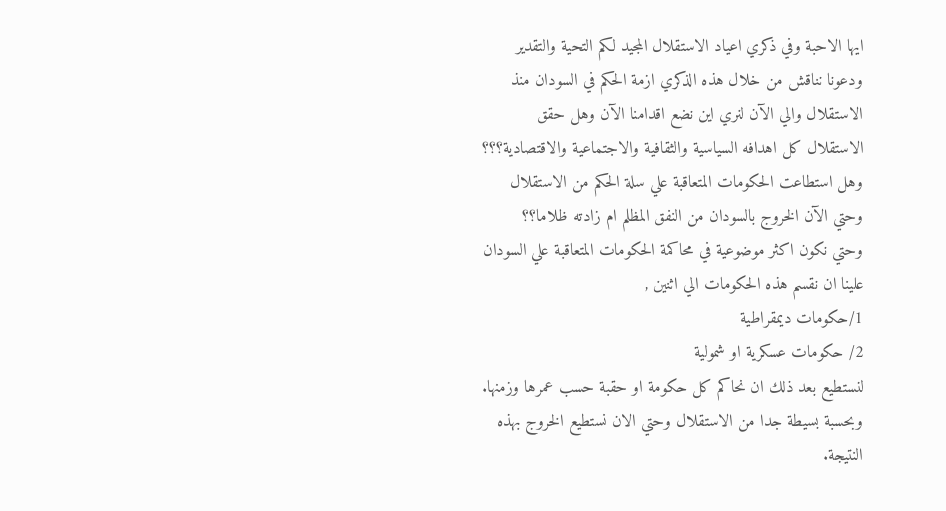ايها الاحبة وفي ذكري اعياد الاستقلال المجيد لكم التحية والتقدير
ودعونا نناقش من خلال هذه الذكري ازمة الحكم في السودان منذ الاستقلال والي الآن لنري اين نضع اقدامنا الآن وهل حقق الاستقلال كل اهدافه السياسية والثقافية والاجتماعية والاقتصادية؟؟؟
وهل استطاعت الحكومات المتعاقبة علي سلة الحكم من الاستقلال وحتي الآن الخروج بالسودان من النفق المظلم ام زادته ظلاما؟؟
وحتي نكون اكثر موضوعية في محاكمة الحكومات المتعاقبة علي السودان علينا ان نقسم هذه الحكومات الي اثنين ,
1/حكومات ديمقراطية
2/ حكومات عسكرية او شمولية
لنستطيع بعد ذلك ان نحاكم كل حكومة او حقبة حسب عمرها وزمنها.
وبحسبة بسيطة جدا من الاستقلال وحتي الان نستطيع الخروج بهذه النتيجة.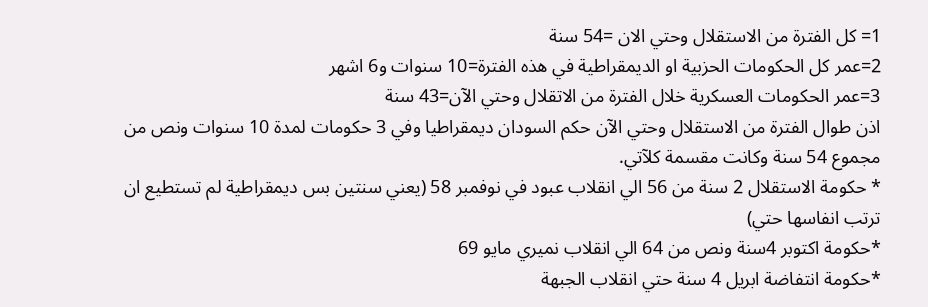1= كل الفترة من الاستقلال وحتي الان =54 سنة
2=عمر كل الحكومات الحزبية او الديمقراطية في هذه الفترة=10 سنوات و6 اشهر
3=عمر الحكومات العسكرية خلال الفترة من الاتقلال وحتي الآن=43 سنة
اذن طوال الفترة من الاستقلال وحتي الآن حكم السودان ديمقراطيا وفي 3 حكومات لمدة 10 سنوات ونص من مجموع 54 سنة وكانت مقسمة كلآتي.
* حكومة الاستقلال 2 سنة من 56 الي انقلاب عبود في نوفمبر 58 (يعني سنتين بس ديمقراطية لم تستطيع ان ترتب انفاسها حتي)
*حكومة اكتوبر 4سنة ونص من 64 الي انقلاب نميري مايو 69
*حكومة انتفاضة ابريل 4 سنة حتي انقلاب الجبهة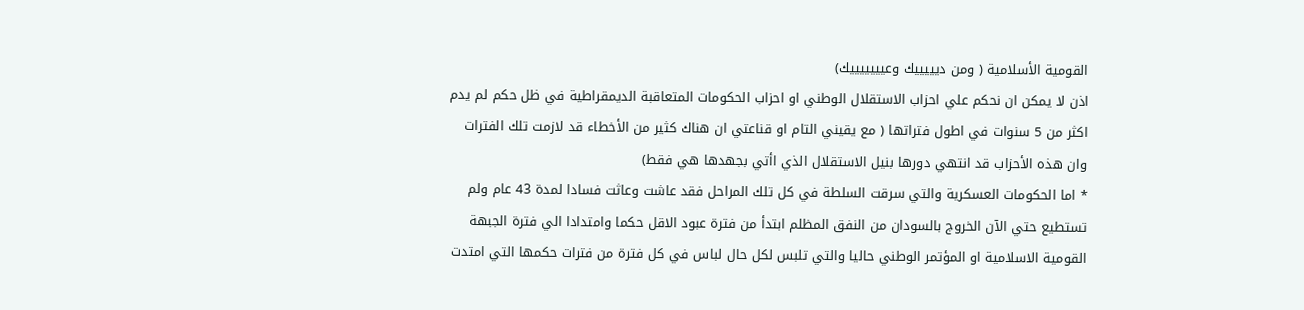القومية الأسلامية ( ومن ديييييك وعيييييييك)
اذن لا يمكن ان نحكم علي احزاب الاستقلال الوطني او احزاب الحكومات المتعاقبة الديمقراطية في ظل حكم لم يدم اكثر من 5 سنوات في اطول فتراتها ( مع يقيني التام او قناعتي ان هناك كثير من الأخطاء قد لازمت تلك الفترات وان هذه الأحزاب قد انتهي دورها بنيل الاستقلال الذي اأتي بجهدها هي فقط)
* اما الحكومات العسكرية والتي سرقت السلطة في كل تلك المراحل فقد عاشت وعاثت فسادا لمدة 43 عام ولم تستطيع حتي الآن الخروج بالسودان من النفق المظلم ابتدأ من فترة عبود الاقل حكما وامتدادا الي فترة الجبهة القومية الاسلامية او المؤتمر الوطني حاليا والتي تلبس لكل حال لباس في كل فترة من فترات حكمها التي امتدت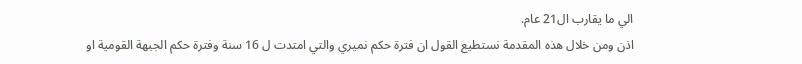الي ما يقارب ال21 عام.
اذن ومن خلال هذه المقدمة نستطيع القول ان فترة حكم نميري والتي امتدت ل 16 سنة وفترة حكم الجبهة القومية او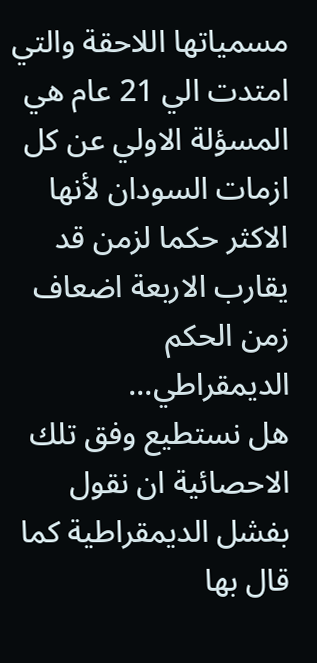مسمياتها اللاحقة والتي امتدت الي 21 عام هي المسؤلة الاولي عن كل ازمات السودان لأنها الاكثر حكما لزمن قد يقارب الاربعة اضعاف زمن الحكم الديمقراطي...
هل نستطيع وفق تلك الاحصائية ان نقول بفشل الديمقراطية كما قال بها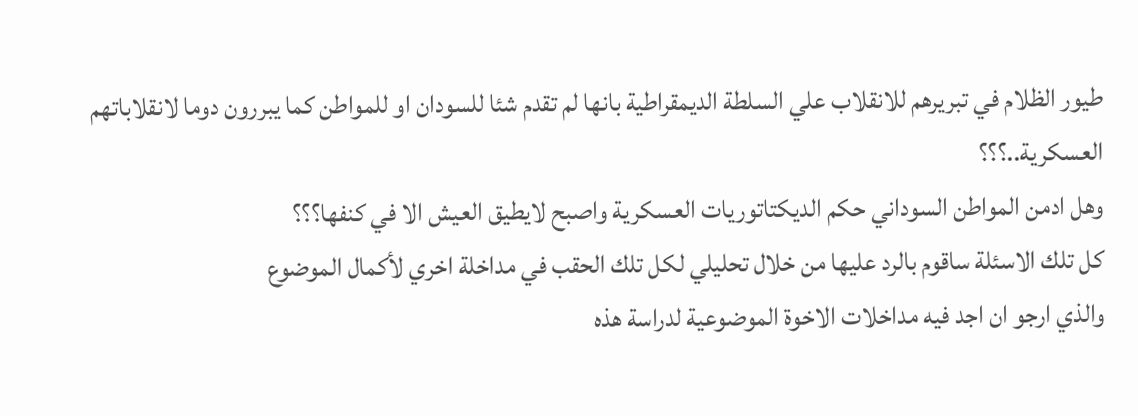طيور الظلام في تبريرهم للانقلاب علي السلطة الديمقراطية بانها لم تقدم شئا للسودان او للمواطن كما يبررون دوما لانقلاباتهم العسكرية..؟؟؟
وهل ادمن المواطن السوداني حكم الديكتاتوريات العسكرية واصبح لايطيق العيش الا في كنفها؟؟؟
كل تلك الاسئلة ساقوم بالرد عليها من خلال تحليلي لكل تلك الحقب في مداخلة اخري لأكمال الموضوع
والذي ارجو ان اجد فيه مداخلات الاخوة الموضوعية لدراسة هذه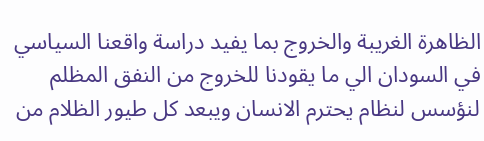الظاهرة الغريبة والخروج بما يفيد دراسة واقعنا السياسي في السودان الي ما يقودنا للخروج من النفق المظلم لنؤسس لنظام يحترم الانسان ويبعد كل طيور الظلام من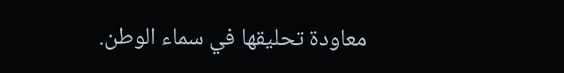معاودة تحليقها في سماء الوطن.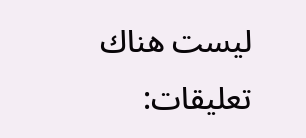ليست هناك تعليقات: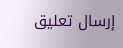إرسال تعليق